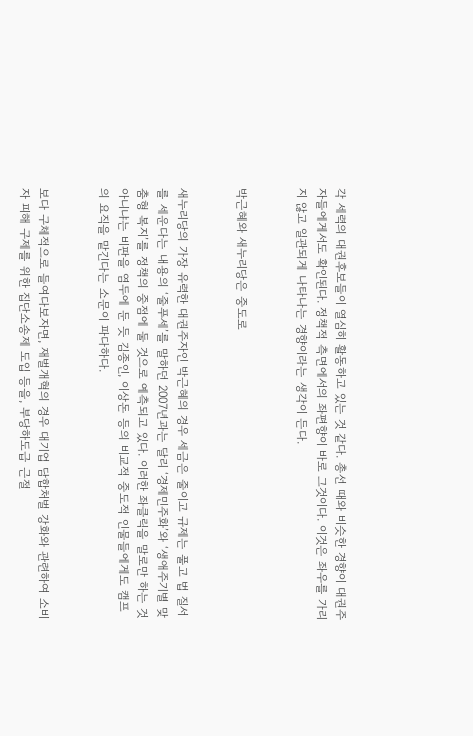각 세력의 대권후보들이 열심히 활동하고 있는 것 같다. 총선 때와 비슷한 경향이 대권주자들에게서도 확인된다. 정책적 측면에서의 좌편향이 바로 그것이다. 이것은 좌우를 가리지 않고 일관되게 나타나는 경향이라는 생각이 든다.


박근혜와 새누리당은 중도로


새누리당의 가장 유력한 대권주자인 박근혜의 경우 세금은 줄이고 규제는 풀고 법 질서를 세운다는 내용의 ‘줄푸세’를 말하던 2007년과는 달리 ‘경제민주화’와 ‘생애주기별 맞춤형 복지’를 정책의 중점에 둘 것으로 예측되고 있다. 이러한 좌클릭을 말로만 하는 것 아니냐는 비판을 염두에 둔 듯 김종인, 이상돈 등의 비교적 중도적 인물들에게도 캠프의 요직을 맡긴다는 소문이 파다하다.


보다 구체적으로 들여다보자면, 재벌개혁의 경우 대기업 담합처벌 강화와 관련하여 소비자 피해 구제를 위한 집단소송제 도입 등을, 부당하도급 근절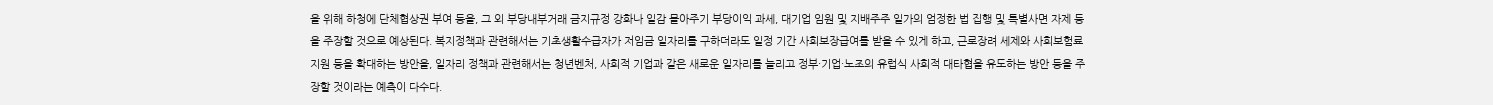을 위해 하청에 단체협상권 부여 등을, 그 외 부당내부거래 금지규정 강화나 일감 몰아주기 부당이익 과세, 대기업 임원 및 지배주주 일가의 엄정한 법 집행 및 특별사면 자제 등을 주장할 것으로 예상된다. 복지정책과 관련해서는 기초생활수급자가 저임금 일자리를 구하더라도 일정 기간 사회보장급여를 받을 수 있게 하고, 근로장려 세제와 사회보험료 지원 등을 확대하는 방안을, 일자리 정책과 관련해서는 청년벤처, 사회적 기업과 같은 새로운 일자리를 늘리고 정부·기업·노조의 유럽식 사회적 대타협을 유도하는 방안 등을 주장할 것이라는 예측이 다수다.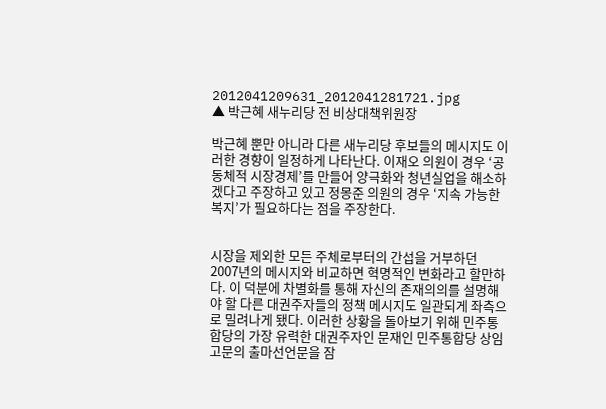2012041209631_2012041281721.jpg
▲ 박근혜 새누리당 전 비상대책위원장

박근혜 뿐만 아니라 다른 새누리당 후보들의 메시지도 이러한 경향이 일정하게 나타난다. 이재오 의원이 경우 ‘공동체적 시장경제’를 만들어 양극화와 청년실업을 해소하겠다고 주장하고 있고 정몽준 의원의 경우 ‘지속 가능한 복지’가 필요하다는 점을 주장한다.


시장을 제외한 모든 주체로부터의 간섭을 거부하던 2007년의 메시지와 비교하면 혁명적인 변화라고 할만하다. 이 덕분에 차별화를 통해 자신의 존재의의를 설명해야 할 다른 대권주자들의 정책 메시지도 일관되게 좌측으로 밀려나게 됐다. 이러한 상황을 돌아보기 위해 민주통합당의 가장 유력한 대권주자인 문재인 민주통합당 상임고문의 출마선언문을 잠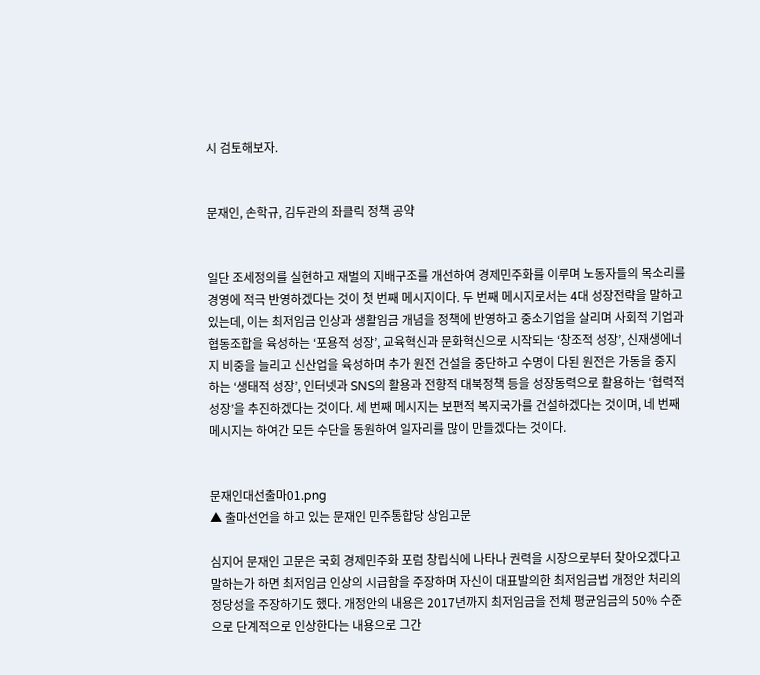시 검토해보자.


문재인, 손학규, 김두관의 좌클릭 정책 공약


일단 조세정의를 실현하고 재벌의 지배구조를 개선하여 경제민주화를 이루며 노동자들의 목소리를 경영에 적극 반영하겠다는 것이 첫 번째 메시지이다. 두 번째 메시지로서는 4대 성장전략을 말하고 있는데, 이는 최저임금 인상과 생활임금 개념을 정책에 반영하고 중소기업을 살리며 사회적 기업과 협동조합을 육성하는 ‘포용적 성장’, 교육혁신과 문화혁신으로 시작되는 ‘창조적 성장’, 신재생에너지 비중을 늘리고 신산업을 육성하며 추가 원전 건설을 중단하고 수명이 다된 원전은 가동을 중지하는 ‘생태적 성장’, 인터넷과 SNS의 활용과 전향적 대북정책 등을 성장동력으로 활용하는 ‘협력적 성장’을 추진하겠다는 것이다. 세 번째 메시지는 보편적 복지국가를 건설하겠다는 것이며, 네 번째 메시지는 하여간 모든 수단을 동원하여 일자리를 많이 만들겠다는 것이다.


문재인대선출마01.png
▲ 출마선언을 하고 있는 문재인 민주통합당 상임고문

심지어 문재인 고문은 국회 경제민주화 포럼 창립식에 나타나 권력을 시장으로부터 찾아오겠다고 말하는가 하면 최저임금 인상의 시급함을 주장하며 자신이 대표발의한 최저임금법 개정안 처리의 정당성을 주장하기도 했다. 개정안의 내용은 2017년까지 최저임금을 전체 평균임금의 50% 수준으로 단계적으로 인상한다는 내용으로 그간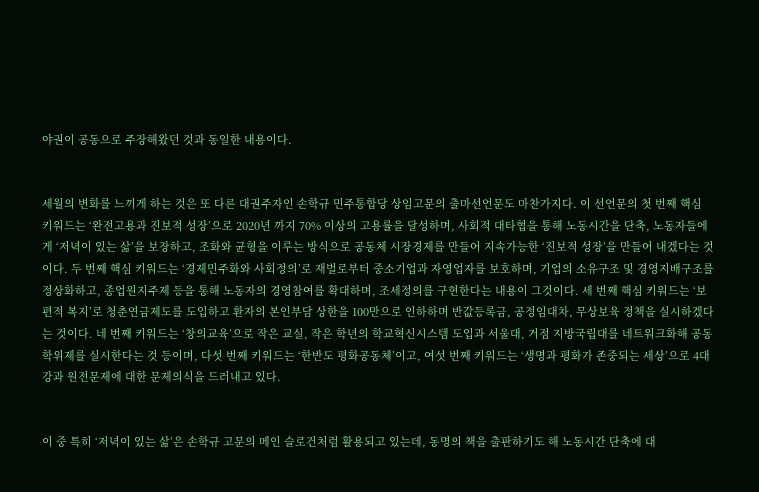야권이 공동으로 주장해왔던 것과 동일한 내용이다.


세월의 변화를 느끼게 하는 것은 또 다른 대권주자인 손학규 민주통합당 상임고문의 출마선언문도 마찬가지다. 이 선언문의 첫 번째 핵심 키워드는 ‘완전고용과 진보적 성장’으로 2020년 까지 70% 이상의 고용률을 달성하며, 사회적 대타협을 통해 노동시간을 단축, 노동자들에게 ‘저녁이 있는 삶’을 보장하고, 조화와 균형을 이루는 방식으로 공동체 시장경제를 만들어 지속가능한 ‘진보적 성장’을 만들어 내겠다는 것이다. 두 번째 핵심 키워드는 ‘경제민주화와 사회정의’로 재벌로부터 중소기업과 자영업자를 보호하며, 기업의 소유구조 및 경영지배구조를 정상화하고, 종업원지주제 등을 통해 노동자의 경영참여를 확대하며, 조세정의를 구현한다는 내용이 그것이다. 세 번째 핵심 키워드는 ‘보편적 복지’로 청춘연금제도를 도입하고 환자의 본인부담 상한을 100만으로 인하하며 반값등록금, 공정임대차, 무상보육 정책을 실시하겠다는 것이다. 네 번째 키워드는 ‘창의교육’으로 작은 교실, 작은 학년의 학교혁신시스템 도입과 서울대, 거점 지방국립대를 네트워크화해 공동학위제를 실시한다는 것 등이며, 다섯 번째 키워드는 ‘한반도 평화공동체’이고, 여섯 번째 키워드는 ‘생명과 평화가 존중되는 세상’으로 4대강과 원전문제에 대한 문제의식을 드러내고 있다.


이 중 특히 ‘저녁이 있는 삶’은 손학규 고문의 메인 슬로건처럼 활용되고 있는데, 동명의 책을 출판하기도 해 노동시간 단축에 대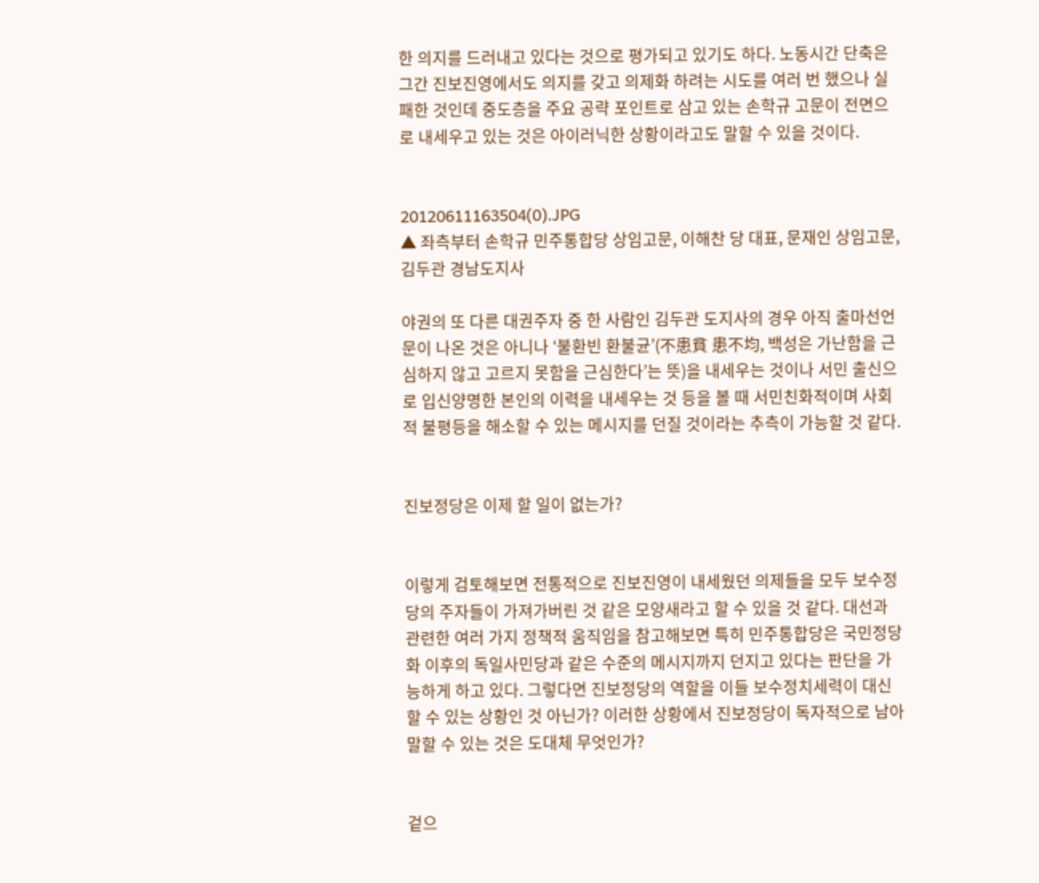한 의지를 드러내고 있다는 것으로 평가되고 있기도 하다. 노동시간 단축은 그간 진보진영에서도 의지를 갖고 의제화 하려는 시도를 여러 번 했으나 실패한 것인데 중도층을 주요 공략 포인트로 삼고 있는 손학규 고문이 전면으로 내세우고 있는 것은 아이러닉한 상황이라고도 말할 수 있을 것이다.


20120611163504(0).JPG
▲ 좌측부터 손학규 민주통합당 상임고문, 이해찬 당 대표, 문재인 상임고문, 김두관 경남도지사

야권의 또 다른 대권주자 중 한 사람인 김두관 도지사의 경우 아직 출마선언문이 나온 것은 아니나 ‘불환빈 환불균’(不患貧 患不均, 백성은 가난함을 근심하지 않고 고르지 못함을 근심한다’는 뜻)을 내세우는 것이나 서민 출신으로 입신양명한 본인의 이력을 내세우는 것 등을 볼 때 서민친화적이며 사회적 불평등을 해소할 수 있는 메시지를 던질 것이라는 추측이 가능할 것 같다.


진보정당은 이제 할 일이 없는가?


이렇게 검토해보면 전통적으로 진보진영이 내세웠던 의제들을 모두 보수정당의 주자들이 가져가버린 것 같은 모양새라고 할 수 있을 것 같다. 대선과 관련한 여러 가지 정책적 움직임을 참고해보면 특히 민주통합당은 국민정당화 이후의 독일사민당과 같은 수준의 메시지까지 던지고 있다는 판단을 가능하게 하고 있다. 그렇다면 진보정당의 역할을 이들 보수정치세력이 대신 할 수 있는 상황인 것 아닌가? 이러한 상황에서 진보정당이 독자적으로 남아 말할 수 있는 것은 도대체 무엇인가?


겉으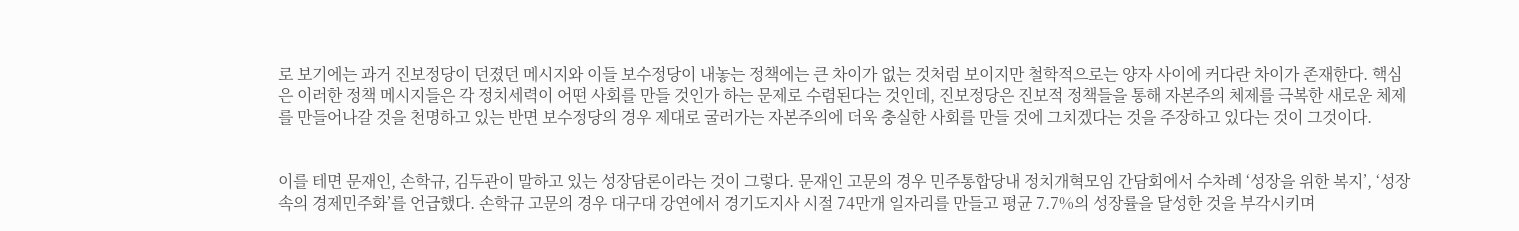로 보기에는 과거 진보정당이 던졌던 메시지와 이들 보수정당이 내놓는 정책에는 큰 차이가 없는 것처럼 보이지만 철학적으로는 양자 사이에 커다란 차이가 존재한다. 핵심은 이러한 정책 메시지들은 각 정치세력이 어떤 사회를 만들 것인가 하는 문제로 수렴된다는 것인데, 진보정당은 진보적 정책들을 통해 자본주의 체제를 극복한 새로운 체제를 만들어나갈 것을 천명하고 있는 반면 보수정당의 경우 제대로 굴러가는 자본주의에 더욱 충실한 사회를 만들 것에 그치겠다는 것을 주장하고 있다는 것이 그것이다.


이를 테면 문재인, 손학규, 김두관이 말하고 있는 성장담론이라는 것이 그렇다. 문재인 고문의 경우 민주통합당내 정치개혁모임 간담회에서 수차례 ‘성장을 위한 복지’, ‘성장 속의 경제민주화’를 언급했다. 손학규 고문의 경우 대구대 강연에서 경기도지사 시절 74만개 일자리를 만들고 평균 7.7%의 성장률을 달성한 것을 부각시키며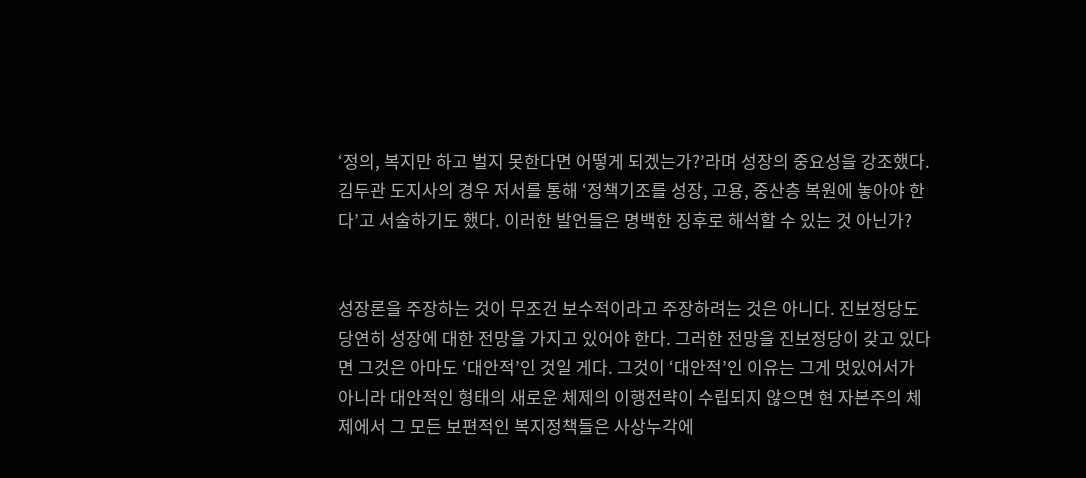‘정의, 복지만 하고 벌지 못한다면 어떻게 되겠는가?’라며 성장의 중요성을 강조했다. 김두관 도지사의 경우 저서를 통해 ‘정책기조를 성장, 고용, 중산층 복원에 놓아야 한다’고 서술하기도 했다. 이러한 발언들은 명백한 징후로 해석할 수 있는 것 아닌가?


성장론을 주장하는 것이 무조건 보수적이라고 주장하려는 것은 아니다. 진보정당도 당연히 성장에 대한 전망을 가지고 있어야 한다. 그러한 전망을 진보정당이 갖고 있다면 그것은 아마도 ‘대안적’인 것일 게다. 그것이 ‘대안적’인 이유는 그게 멋있어서가 아니라 대안적인 형태의 새로운 체제의 이행전략이 수립되지 않으면 현 자본주의 체제에서 그 모든 보편적인 복지정책들은 사상누각에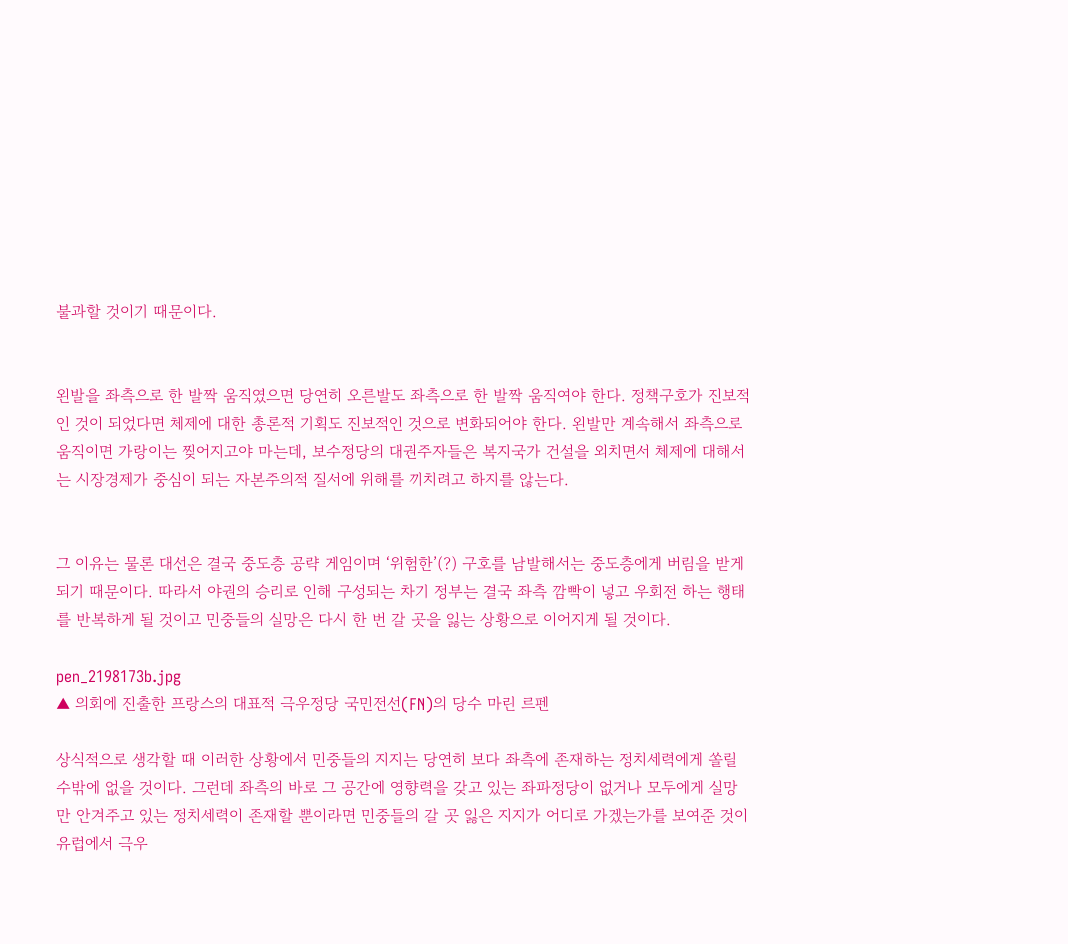불과할 것이기 때문이다.


왼발을 좌측으로 한 발짝 움직였으면 당연히 오른발도 좌측으로 한 발짝 움직여야 한다. 정책구호가 진보적인 것이 되었다면 체제에 대한 총론적 기획도 진보적인 것으로 변화되어야 한다. 왼발만 계속해서 좌측으로 움직이면 가랑이는 찢어지고야 마는데, 보수정당의 대권주자들은 복지국가 건설을 외치면서 체제에 대해서는 시장경제가 중심이 되는 자본주의적 질서에 위해를 끼치려고 하지를 않는다.


그 이유는 물론 대선은 결국 중도층 공략 게임이며 ‘위험한’(?) 구호를 남발해서는 중도층에게 버림을 받게 되기 때문이다. 따라서 야권의 승리로 인해 구성되는 차기 정부는 결국 좌측 깜빡이 넣고 우회전 하는 행태를 반복하게 될 것이고 민중들의 실망은 다시 한 번 갈 곳을 잃는 상황으로 이어지게 될 것이다.

pen_2198173b.jpg
▲ 의회에 진출한 프랑스의 대표적 극우정당 국민전선(FN)의 당수 마린 르펜

상식적으로 생각할 때 이러한 상황에서 민중들의 지지는 당연히 보다 좌측에 존재하는 정치세력에게 쏠릴 수밖에 없을 것이다. 그런데 좌측의 바로 그 공간에 영향력을 갖고 있는 좌파정당이 없거나 모두에게 실망만 안겨주고 있는 정치세력이 존재할 뿐이라면 민중들의 갈 곳 잃은 지지가 어디로 가겠는가를 보여준 것이 유럽에서 극우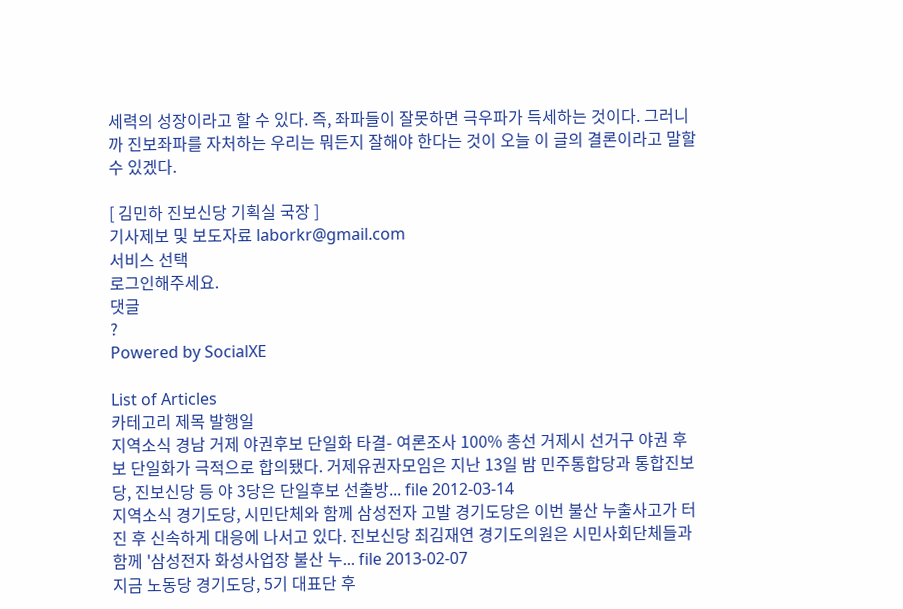세력의 성장이라고 할 수 있다. 즉, 좌파들이 잘못하면 극우파가 득세하는 것이다. 그러니까 진보좌파를 자처하는 우리는 뭐든지 잘해야 한다는 것이 오늘 이 글의 결론이라고 말할 수 있겠다.

[ 김민하 진보신당 기획실 국장 ]
기사제보 및 보도자료 laborkr@gmail.com
서비스 선택
로그인해주세요.
댓글
?
Powered by SocialXE

List of Articles
카테고리 제목 발행일
지역소식 경남 거제 야권후보 단일화 타결- 여론조사 100% 총선 거제시 선거구 야권 후보 단일화가 극적으로 합의됐다. 거제유권자모임은 지난 13일 밤 민주통합당과 통합진보당, 진보신당 등 야 3당은 단일후보 선출방... file 2012-03-14
지역소식 경기도당, 시민단체와 함께 삼성전자 고발 경기도당은 이번 불산 누출사고가 터진 후 신속하게 대응에 나서고 있다. 진보신당 최김재연 경기도의원은 시민사회단체들과 함께 '삼성전자 화성사업장 불산 누... file 2013-02-07
지금 노동당 경기도당, 5기 대표단 후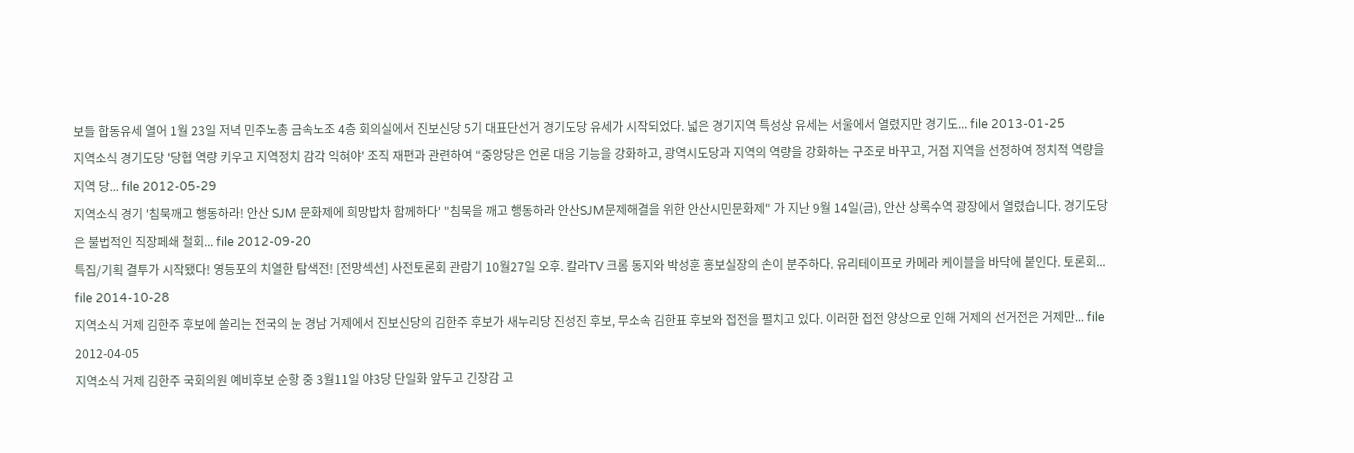보들 합동유세 열어 1월 23일 저녁 민주노총 금속노조 4층 회의실에서 진보신당 5기 대표단선거 경기도당 유세가 시작되었다. 넓은 경기지역 특성상 유세는 서울에서 열렸지만 경기도... file 2013-01-25
지역소식 경기도당 '당협 역량 키우고 지역정치 감각 익혀야' 조직 재편과 관련하여 “중앙당은 언론 대응 기능을 강화하고, 광역시도당과 지역의 역량을 강화하는 구조로 바꾸고, 거점 지역을 선정하여 정치적 역량을 지역 당... file 2012-05-29
지역소식 경기 '침묵깨고 행동하라! 안산 SJM 문화제에 희망밥차 함께하다' "침묵을 깨고 행동하라 안산SJM문제해결을 위한 안산시민문화제" 가 지난 9월 14일(금), 안산 상록수역 광장에서 열렸습니다. 경기도당은 불법적인 직장페쇄 철회... file 2012-09-20
특집/기획 결투가 시작됐다! 영등포의 치열한 탐색전! [전망섹션] 사전토론회 관람기 10월27일 오후. 칼라TV 크롬 동지와 박성훈 홍보실장의 손이 분주하다. 유리테이프로 카메라 케이블을 바닥에 붙인다. 토론회... file 2014-10-28
지역소식 거제 김한주 후보에 쏠리는 전국의 눈 경남 거제에서 진보신당의 김한주 후보가 새누리당 진성진 후보, 무소속 김한표 후보와 접전을 펼치고 있다. 이러한 접전 양상으로 인해 거제의 선거전은 거제만... file 2012-04-05
지역소식 거제 김한주 국회의원 예비후보 순항 중 3월11일 야3당 단일화 앞두고 긴장감 고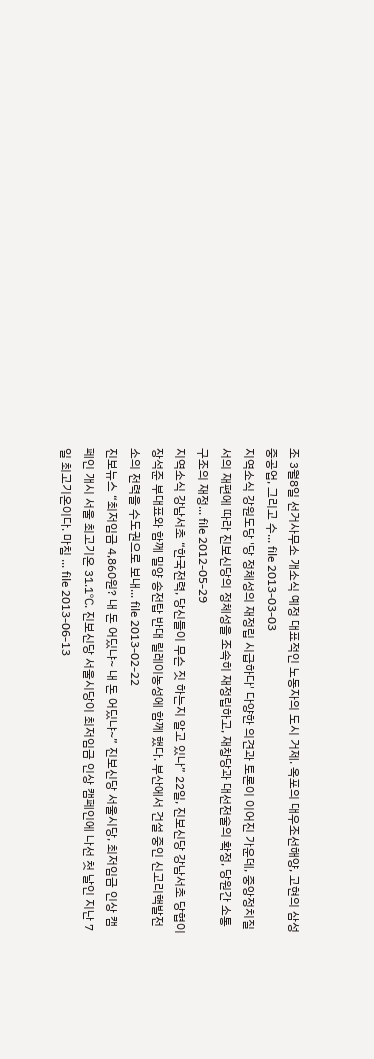조 3월8일 선거사무소 개소식 예정 대표적인 노동자의 도시 거제. 옥포의 대우조선해양, 고현의 삼성중공업, 그리고 수... file 2013-03-03
지역소식 강원도당 '당 정체성의 재정립 시급하다' 다양한 의견과 토론이 이어진 가운데, 중앙정치질서의 재편에 따라 진보신당의 정체성을 조속히 재정립하고, 재창당과 대선전술의 확정, 당원간 소통구조의 재정... file 2012-05-29
지역소식 강남서초 “한국전력, 당신들이 무슨 짓 하는지 알고 있나” 22일, 진보신당 강남서초 당협이 장석준 부대표와 함께 밀양 송전탑 반대 릴레이농성에 함께 했다. 부산에서 건설 중인 신고리핵발전소의 전력을 수도권으로 보내... file 2013-02-22
진보뉴스 “최저임금 4,860원? 내 돈 어딨냐~ 내 돈 어딨냐~” 진보신당 서울시당, 최저임금 인상 캠페인 개시 서울 최고기온 31.1℃. 진보신당 서울시당이 최저임금 인상 캠페인에 나선 첫 날인 지난 7일 최고기온이다. 마침 ... file 2013-06-13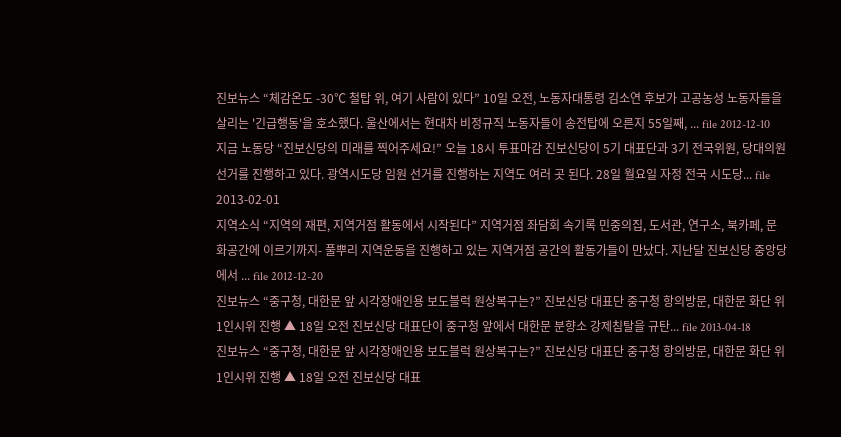진보뉴스 “체감온도 -30℃ 철탑 위, 여기 사람이 있다” 10일 오전, 노동자대통령 김소연 후보가 고공농성 노동자들을 살리는 '긴급행동'을 호소했다. 울산에서는 현대차 비정규직 노동자들이 송전탑에 오른지 55일째, ... file 2012-12-10
지금 노동당 “진보신당의 미래를 찍어주세요!” 오늘 18시 투표마감 진보신당이 5기 대표단과 3기 전국위원, 당대의원 선거를 진행하고 있다. 광역시도당 임원 선거를 진행하는 지역도 여러 곳 된다. 28일 월요일 자정 전국 시도당... file 2013-02-01
지역소식 “지역의 재편, 지역거점 활동에서 시작된다” 지역거점 좌담회 속기록 민중의집, 도서관, 연구소, 북카페, 문화공간에 이르기까지- 풀뿌리 지역운동을 진행하고 있는 지역거점 공간의 활동가들이 만났다. 지난달 진보신당 중앙당에서 ... file 2012-12-20
진보뉴스 “중구청, 대한문 앞 시각장애인용 보도블럭 원상복구는?” 진보신당 대표단 중구청 항의방문, 대한문 화단 위 1인시위 진행 ▲ 18일 오전 진보신당 대표단이 중구청 앞에서 대한문 분향소 강제침탈을 규탄... file 2013-04-18
진보뉴스 “중구청, 대한문 앞 시각장애인용 보도블럭 원상복구는?” 진보신당 대표단 중구청 항의방문, 대한문 화단 위 1인시위 진행 ▲ 18일 오전 진보신당 대표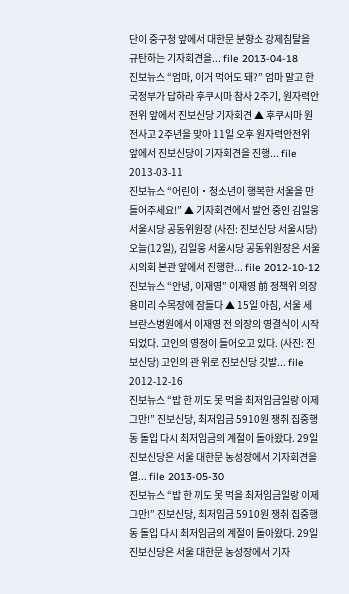단이 중구청 앞에서 대한문 분향소 강제침탈을 규탄하는 기자회견을... file 2013-04-18
진보뉴스 “엄마, 이거 먹어도 돼?” 엄마 말고 한국정부가 답하라 후쿠시마 참사 2주기, 원자력안전위 앞에서 진보신당 기자회견 ▲ 후쿠시마 원전사고 2주년을 맞아 11일 오후 원자력안전위 앞에서 진보신당이 기자회견을 진행... file 2013-03-11
진보뉴스 “어린이・청소년이 행복한 서울을 만들어주세요!” ▲ 기자회견에서 발언 중인 김일웅 서울시당 공동위원장 (사진: 진보신당 서울시당) 오늘(12일), 김일웅 서울시당 공동위원장은 서울시의회 본관 앞에서 진행한... file 2012-10-12
진보뉴스 “안녕, 이재영” 이재영 前 정책위 의장 용미리 수목장에 잠들다 ▲ 15일 아침, 서울 세브란스병원에서 이재영 전 의장의 영결식이 시작되었다. 고인의 영정이 들어오고 있다. (사진: 진보신당) 고인의 관 위로 진보신당 깃발... file 2012-12-16
진보뉴스 “밥 한 끼도 못 먹을 최저임금일랑 이제 그만!” 진보신당, 최저임금 5910원 쟁취 집중행동 돌입 다시 최저임금의 계절이 돌아왔다. 29일 진보신당은 서울 대한문 농성장에서 기자회견을 열... file 2013-05-30
진보뉴스 “밥 한 끼도 못 먹을 최저임금일랑 이제 그만!” 진보신당, 최저임금 5910원 쟁취 집중행동 돌입 다시 최저임금의 계절이 돌아왔다. 29일 진보신당은 서울 대한문 농성장에서 기자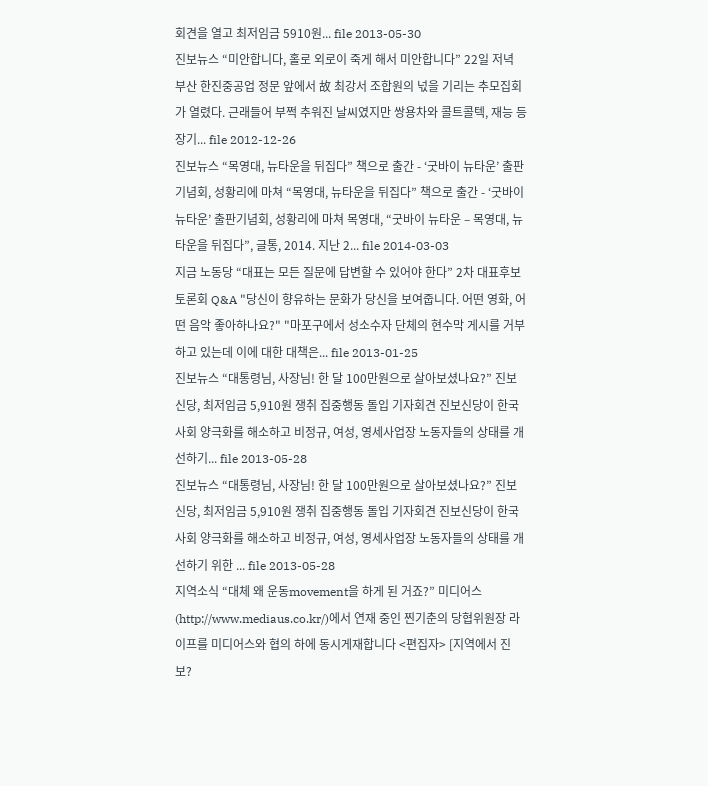회견을 열고 최저임금 5910원... file 2013-05-30
진보뉴스 “미안합니다, 홀로 외로이 죽게 해서 미안합니다” 22일 저녁 부산 한진중공업 정문 앞에서 故 최강서 조합원의 넋을 기리는 추모집회가 열렸다. 근래들어 부쩍 추워진 날씨였지만 쌍용차와 콜트콜텍, 재능 등 장기... file 2012-12-26
진보뉴스 “목영대, 뉴타운을 뒤집다” 책으로 출간 - ‘굿바이 뉴타운’ 출판기념회, 성황리에 마쳐 “목영대, 뉴타운을 뒤집다” 책으로 출간 - ‘굿바이 뉴타운’ 출판기념회, 성황리에 마쳐 목영대, “굿바이 뉴타운 – 목영대, 뉴타운을 뒤집다”, 글통, 2014. 지난 2... file 2014-03-03
지금 노동당 “대표는 모든 질문에 답변할 수 있어야 한다” 2차 대표후보 토론회 Q&A "당신이 향유하는 문화가 당신을 보여줍니다. 어떤 영화, 어떤 음악 좋아하나요?" "마포구에서 성소수자 단체의 현수막 게시를 거부하고 있는데 이에 대한 대책은... file 2013-01-25
진보뉴스 “대통령님, 사장님! 한 달 100만원으로 살아보셨나요?” 진보신당, 최저임금 5,910원 쟁취 집중행동 돌입 기자회견 진보신당이 한국사회 양극화를 해소하고 비정규, 여성, 영세사업장 노동자들의 상태를 개선하기... file 2013-05-28
진보뉴스 “대통령님, 사장님! 한 달 100만원으로 살아보셨나요?” 진보신당, 최저임금 5,910원 쟁취 집중행동 돌입 기자회견 진보신당이 한국사회 양극화를 해소하고 비정규, 여성, 영세사업장 노동자들의 상태를 개선하기 위한 ... file 2013-05-28
지역소식 “대체 왜 운동movement을 하게 된 거죠?” 미디어스(http://www.mediaus.co.kr/)에서 연재 중인 찐기춘의 당협위원장 라이프를 미디어스와 협의 하에 동시게재합니다 <편집자> [지역에서 진보?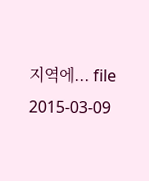지역에... file 2015-03-09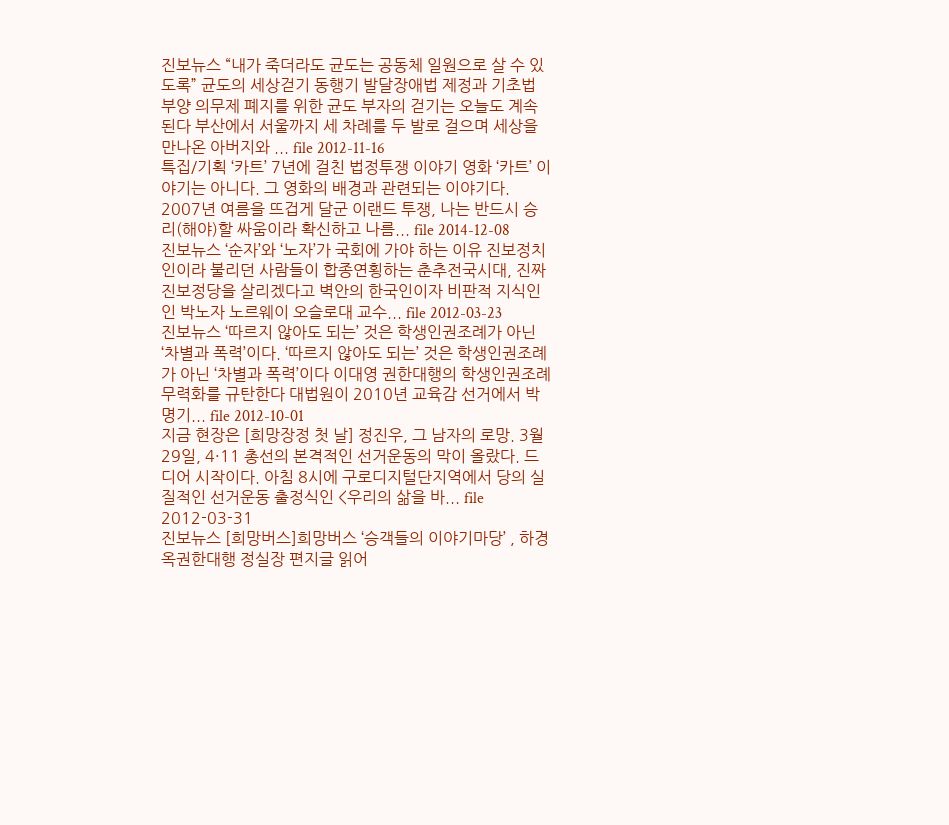진보뉴스 “내가 죽더라도 균도는 공동체 일원으로 살 수 있도록” 균도의 세상걷기 동행기 발달장애법 제정과 기초법 부양 의무제 폐지를 위한 균도 부자의 걷기는 오늘도 계속된다 부산에서 서울까지 세 차례를 두 발로 걸으며 세상을 만나온 아버지와 ... file 2012-11-16
특집/기획 ‘카트’ 7년에 걸친 법정투쟁 이야기 영화 ‘카트’ 이야기는 아니다. 그 영화의 배경과 관련되는 이야기다. 2007년 여름을 뜨겁게 달군 이랜드 투쟁, 나는 반드시 승리(해야)할 싸움이라 확신하고 나름... file 2014-12-08
진보뉴스 ‘순자’와 ‘노자’가 국회에 가야 하는 이유 진보정치인이라 불리던 사람들이 합종연횡하는 춘추전국시대, 진짜 진보정당을 살리겠다고 벽안의 한국인이자 비판적 지식인인 박노자 노르웨이 오슬로대 교수... file 2012-03-23
진보뉴스 ‘따르지 않아도 되는’ 것은 학생인권조례가 아닌 ‘차별과 폭력’이다. ‘따르지 않아도 되는’ 것은 학생인권조례가 아닌 ‘차별과 폭력’이다 이대영 권한대행의 학생인권조례 무력화를 규탄한다 대법원이 2010년 교육감 선거에서 박명기... file 2012-10-01
지금 현장은 [희망장정 첫 날] 정진우, 그 남자의 로망. 3월 29일, 4·11 총선의 본격적인 선거운동의 막이 올랐다. 드디어 시작이다. 아침 8시에 구로디지털단지역에서 당의 실질적인 선거운동 출정식인 <우리의 삶을 바... file 2012-03-31
진보뉴스 [희망버스]희망버스 ‘승객들의 이야기마당’ , 하경옥권한대행 정실장 편지글 읽어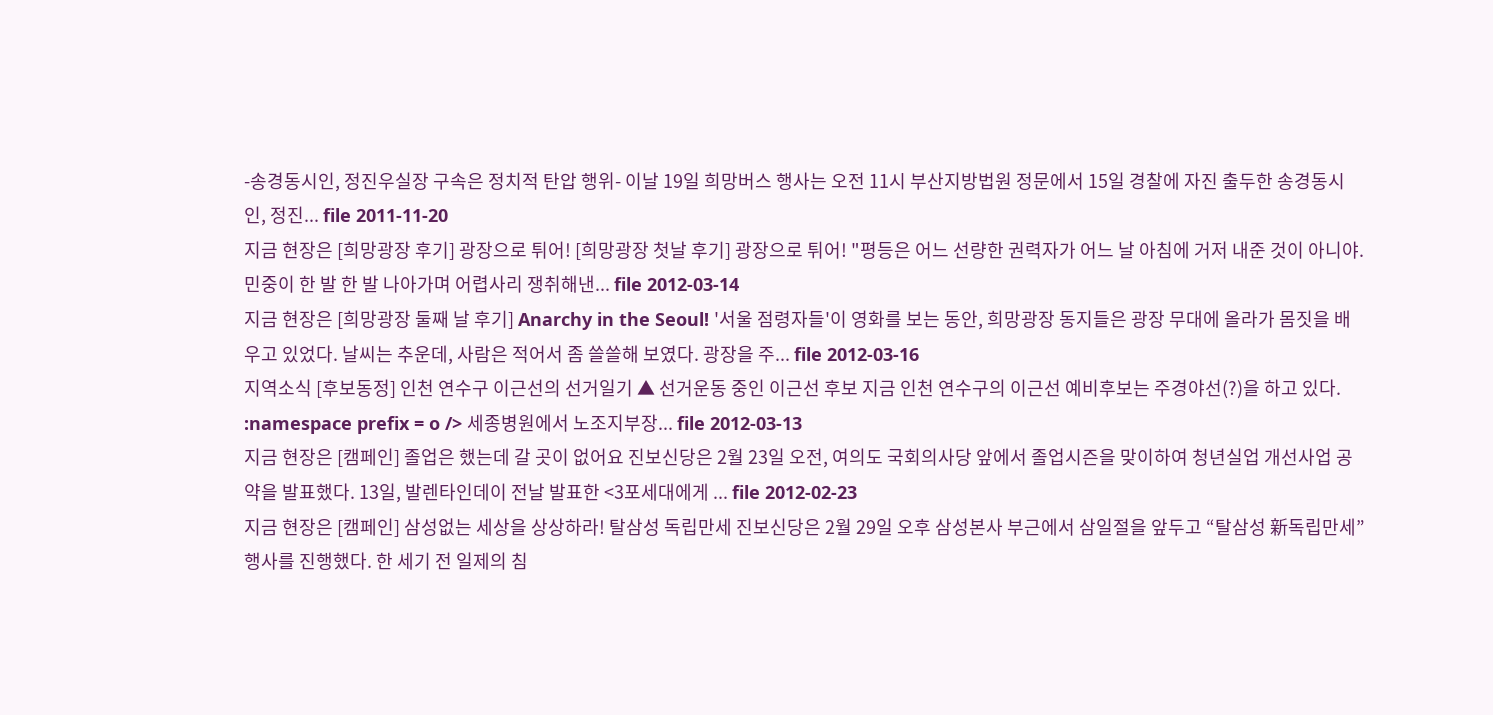-송경동시인, 정진우실장 구속은 정치적 탄압 행위- 이날 19일 희망버스 행사는 오전 11시 부산지방법원 정문에서 15일 경찰에 자진 출두한 송경동시인, 정진... file 2011-11-20
지금 현장은 [희망광장 후기] 광장으로 튀어! [희망광장 첫날 후기] 광장으로 튀어! "평등은 어느 선량한 권력자가 어느 날 아침에 거저 내준 것이 아니야. 민중이 한 발 한 발 나아가며 어렵사리 쟁취해낸... file 2012-03-14
지금 현장은 [희망광장 둘째 날 후기] Anarchy in the Seoul! '서울 점령자들'이 영화를 보는 동안, 희망광장 동지들은 광장 무대에 올라가 몸짓을 배우고 있었다. 날씨는 추운데, 사람은 적어서 좀 쓸쓸해 보였다. 광장을 주... file 2012-03-16
지역소식 [후보동정] 인천 연수구 이근선의 선거일기 ▲ 선거운동 중인 이근선 후보 지금 인천 연수구의 이근선 예비후보는 주경야선(?)을 하고 있다. :namespace prefix = o /> 세종병원에서 노조지부장... file 2012-03-13
지금 현장은 [캠페인] 졸업은 했는데 갈 곳이 없어요 진보신당은 2월 23일 오전, 여의도 국회의사당 앞에서 졸업시즌을 맞이하여 청년실업 개선사업 공약을 발표했다. 13일, 발렌타인데이 전날 발표한 <3포세대에게 ... file 2012-02-23
지금 현장은 [캠페인] 삼성없는 세상을 상상하라! 탈삼성 독립만세 진보신당은 2월 29일 오후 삼성본사 부근에서 삼일절을 앞두고 “탈삼성 新독립만세” 행사를 진행했다. 한 세기 전 일제의 침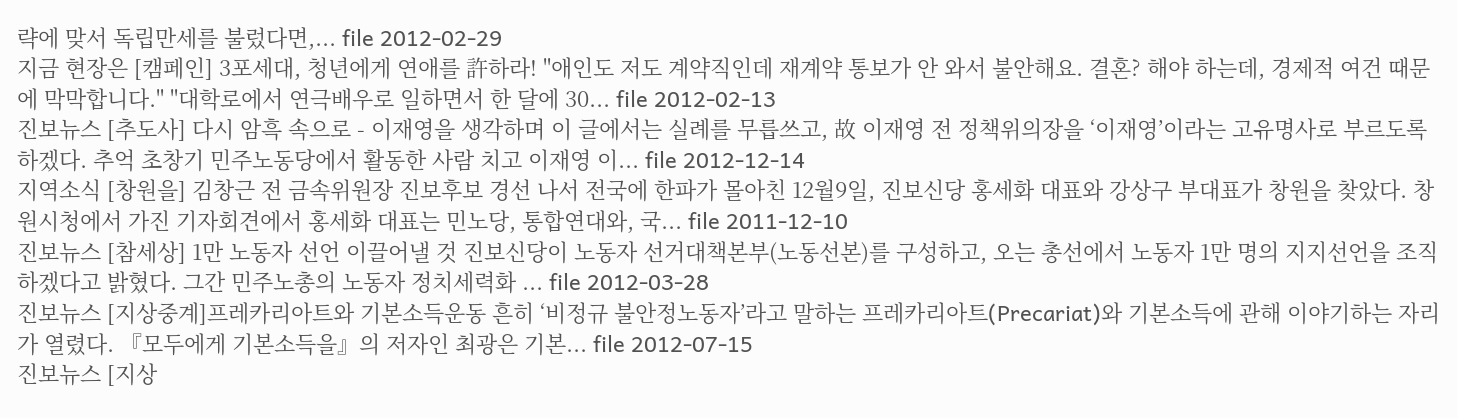략에 맞서 독립만세를 불렀다면,... file 2012-02-29
지금 현장은 [캠페인] 3포세대, 청년에게 연애를 許하라! "애인도 저도 계약직인데 재계약 통보가 안 와서 불안해요. 결혼? 해야 하는데, 경제적 여건 때문에 막막합니다." "대학로에서 연극배우로 일하면서 한 달에 30... file 2012-02-13
진보뉴스 [추도사] 다시 암흑 속으로 - 이재영을 생각하며 이 글에서는 실례를 무릅쓰고, 故 이재영 전 정책위의장을 ‘이재영’이라는 고유명사로 부르도록 하겠다. 추억 초창기 민주노동당에서 활동한 사람 치고 이재영 이... file 2012-12-14
지역소식 [창원을] 김창근 전 금속위원장 진보후보 경선 나서 전국에 한파가 몰아친 12월9일, 진보신당 홍세화 대표와 강상구 부대표가 창원을 찾았다. 창원시청에서 가진 기자회견에서 홍세화 대표는 민노당, 통합연대와, 국... file 2011-12-10
진보뉴스 [참세상] 1만 노동자 선언 이끌어낼 것 진보신당이 노동자 선거대책본부(노동선본)를 구성하고, 오는 총선에서 노동자 1만 명의 지지선언을 조직하겠다고 밝혔다. 그간 민주노총의 노동자 정치세력화 ... file 2012-03-28
진보뉴스 [지상중계]프레카리아트와 기본소득운동 흔히 ‘비정규 불안정노동자’라고 말하는 프레카리아트(Precariat)와 기본소득에 관해 이야기하는 자리가 열렸다. 『모두에게 기본소득을』의 저자인 최광은 기본... file 2012-07-15
진보뉴스 [지상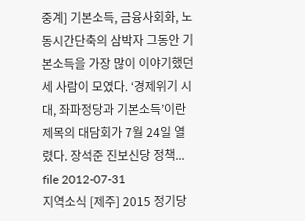중계] 기본소득, 금융사회화, 노동시간단축의 삼박자 그동안 기본소득을 가장 많이 이야기했던 세 사람이 모였다. ‘경제위기 시대, 좌파정당과 기본소득’이란 제목의 대담회가 7월 24일 열렸다. 장석준 진보신당 정책... file 2012-07-31
지역소식 [제주] 2015 정기당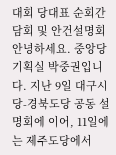대회 당대표 순회간담회 및 안건설명회 안녕하세요. 중앙당 기획실 박중권입니다. 지난 9일 대구시당-경북도당 공동 설명회에 이어, 11일에는 제주도당에서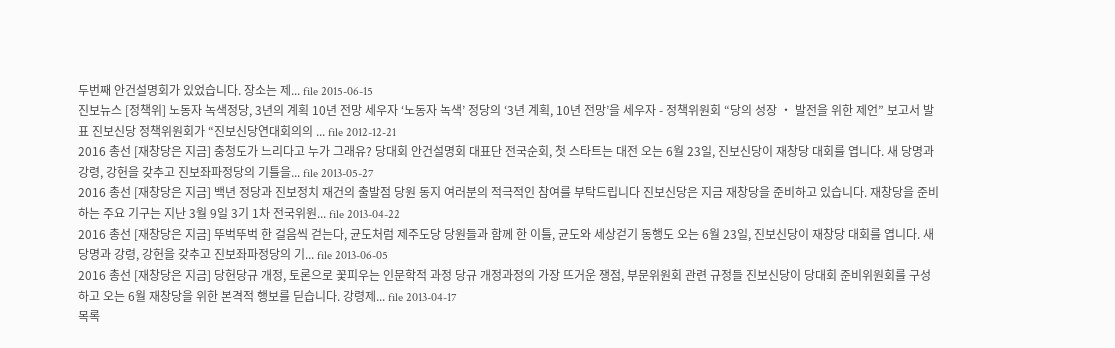두번째 안건설명회가 있었습니다. 장소는 제... file 2015-06-15
진보뉴스 [정책위] 노동자 녹색정당, 3년의 계획 10년 전망 세우자 ‘노동자 녹색’ 정당의 ‘3년 계획, 10년 전망’을 세우자 - 정책위원회 “당의 성장 ‧ 발전을 위한 제언” 보고서 발표 진보신당 정책위원회가 “진보신당연대회의의 ... file 2012-12-21
2016 총선 [재창당은 지금] 충청도가 느리다고 누가 그래유? 당대회 안건설명회 대표단 전국순회, 첫 스타트는 대전 오는 6월 23일, 진보신당이 재창당 대회를 엽니다. 새 당명과 강령, 강헌을 갖추고 진보좌파정당의 기틀을... file 2013-05-27
2016 총선 [재창당은 지금] 백년 정당과 진보정치 재건의 출발점 당원 동지 여러분의 적극적인 참여를 부탁드립니다 진보신당은 지금 재창당을 준비하고 있습니다. 재창당을 준비하는 주요 기구는 지난 3월 9일 3기 1차 전국위원... file 2013-04-22
2016 총선 [재창당은 지금] 뚜벅뚜벅 한 걸음씩 걷는다, 균도처럼 제주도당 당원들과 함께 한 이틀, 균도와 세상걷기 동행도 오는 6월 23일, 진보신당이 재창당 대회를 엽니다. 새 당명과 강령, 강헌을 갖추고 진보좌파정당의 기... file 2013-06-05
2016 총선 [재창당은 지금] 당헌당규 개정, 토론으로 꽃피우는 인문학적 과정 당규 개정과정의 가장 뜨거운 쟁점, 부문위원회 관련 규정들 진보신당이 당대회 준비위원회를 구성하고 오는 6월 재창당을 위한 본격적 행보를 딛습니다. 강령제... file 2013-04-17
목록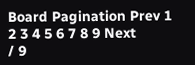Board Pagination Prev 1 2 3 4 5 6 7 8 9 Next
/ 9